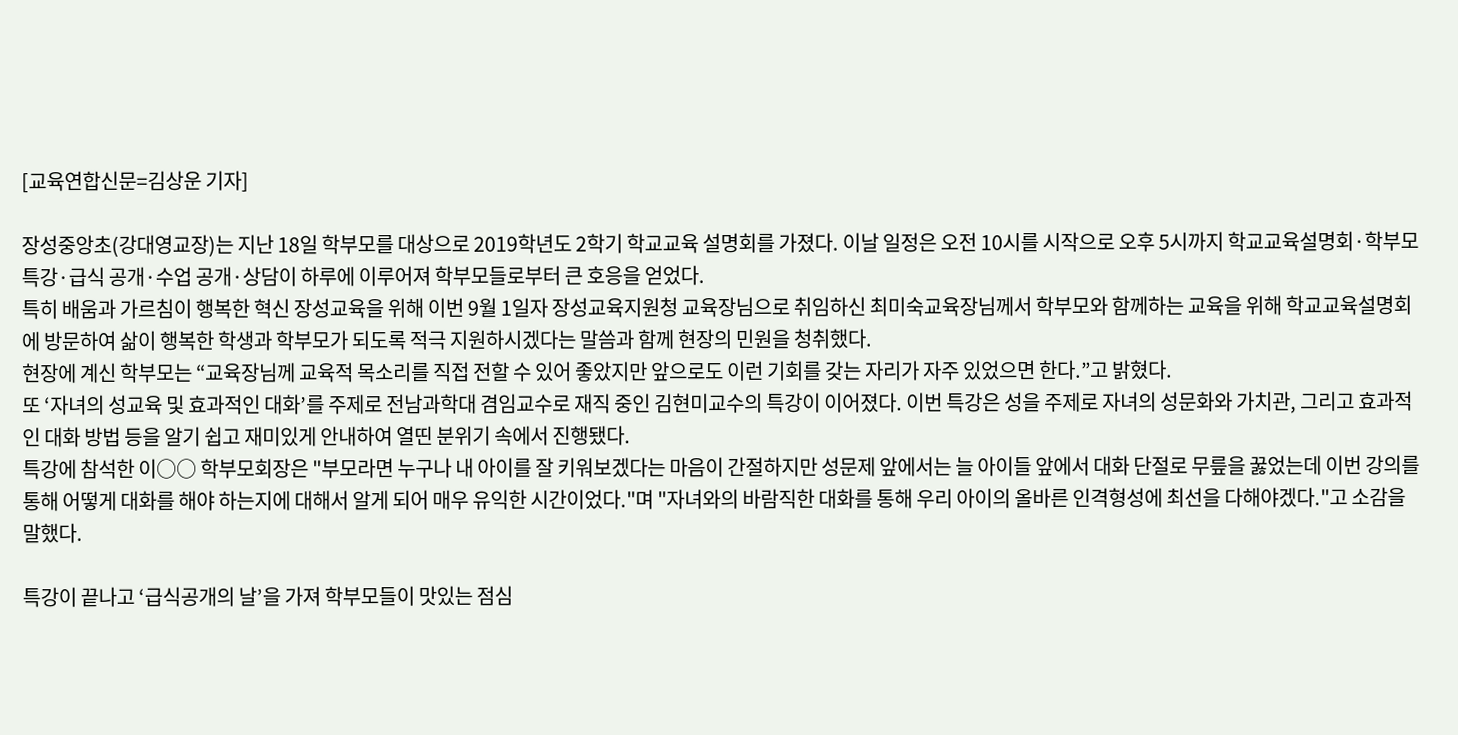[교육연합신문=김상운 기자]

장성중앙초(강대영교장)는 지난 18일 학부모를 대상으로 2019학년도 2학기 학교교육 설명회를 가졌다. 이날 일정은 오전 10시를 시작으로 오후 5시까지 학교교육설명회·학부모 특강·급식 공개·수업 공개·상담이 하루에 이루어져 학부모들로부터 큰 호응을 얻었다.
특히 배움과 가르침이 행복한 혁신 장성교육을 위해 이번 9월 1일자 장성교육지원청 교육장님으로 취임하신 최미숙교육장님께서 학부모와 함께하는 교육을 위해 학교교육설명회에 방문하여 삶이 행복한 학생과 학부모가 되도록 적극 지원하시겠다는 말씀과 함께 현장의 민원을 청취했다.
현장에 계신 학부모는 “교육장님께 교육적 목소리를 직접 전할 수 있어 좋았지만 앞으로도 이런 기회를 갖는 자리가 자주 있었으면 한다.”고 밝혔다.
또 ‘자녀의 성교육 및 효과적인 대화’를 주제로 전남과학대 겸임교수로 재직 중인 김현미교수의 특강이 이어졌다. 이번 특강은 성을 주제로 자녀의 성문화와 가치관, 그리고 효과적인 대화 방법 등을 알기 쉽고 재미있게 안내하여 열띤 분위기 속에서 진행됐다.
특강에 참석한 이○○ 학부모회장은 "부모라면 누구나 내 아이를 잘 키워보겠다는 마음이 간절하지만 성문제 앞에서는 늘 아이들 앞에서 대화 단절로 무릎을 꿇었는데 이번 강의를 통해 어떻게 대화를 해야 하는지에 대해서 알게 되어 매우 유익한 시간이었다."며 "자녀와의 바람직한 대화를 통해 우리 아이의 올바른 인격형성에 최선을 다해야겠다."고 소감을 말했다.

특강이 끝나고 ‘급식공개의 날’을 가져 학부모들이 맛있는 점심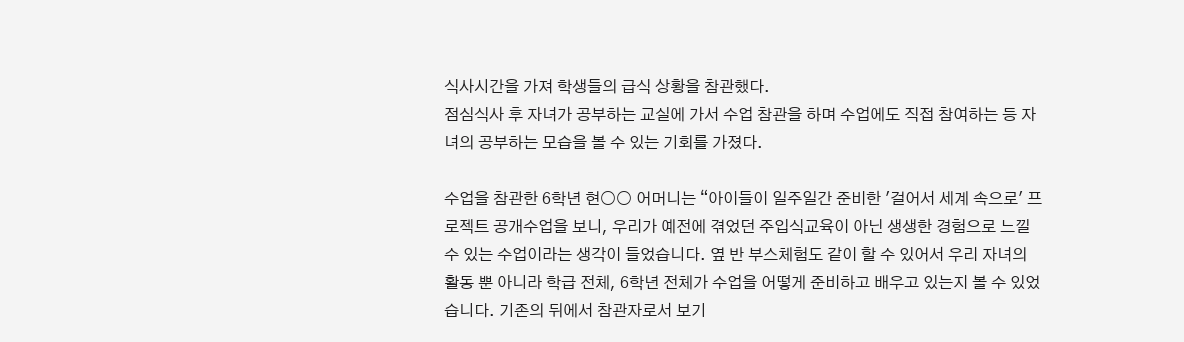식사시간을 가져 학생들의 급식 상황을 참관했다.
점심식사 후 자녀가 공부하는 교실에 가서 수업 참관을 하며 수업에도 직접 참여하는 등 자녀의 공부하는 모습을 볼 수 있는 기회를 가졌다.

수업을 참관한 6학년 현○○ 어머니는 “아이들이 일주일간 준비한 '걸어서 세계 속으로' 프로젝트 공개수업을 보니, 우리가 예전에 겪었던 주입식교육이 아닌 생생한 경험으로 느낄 수 있는 수업이라는 생각이 들었습니다. 옆 반 부스체험도 같이 할 수 있어서 우리 자녀의 활동 뿐 아니라 학급 전체, 6학년 전체가 수업을 어떻게 준비하고 배우고 있는지 볼 수 있었습니다. 기존의 뒤에서 참관자로서 보기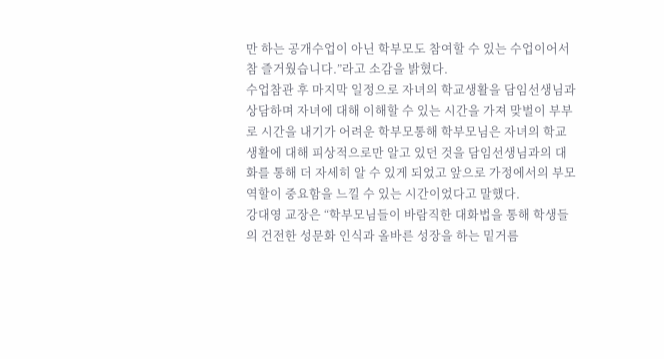만 하는 공개수업이 아닌 학부모도 참여할 수 있는 수업이어서 참 즐거웠습니다.”라고 소감을 밝혔다.
수업참관 후 마지막 일정으로 자녀의 학교생활을 담임선생님과 상담하며 자녀에 대해 이해할 수 있는 시간을 가져 맞벌이 부부로 시간을 내기가 어려운 학부모통해 학부모님은 자녀의 학교생활에 대해 피상적으로만 알고 있던 것을 담임선생님과의 대화를 통해 더 자세히 알 수 있게 되었고 앞으로 가정에서의 부모역할이 중요함을 느낄 수 있는 시간이었다고 말했다.
강대영 교장은 “학부모님들이 바람직한 대화법을 통해 학생들의 건전한 성문화 인식과 올바른 성장을 하는 밑거름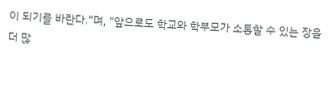이 되기를 바란다.”며, "앞으로도 학교와 학부모가 소통할 수 있는 장을 더 많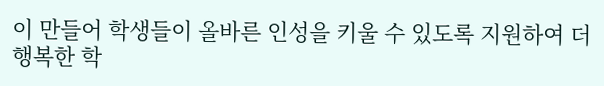이 만들어 학생들이 올바른 인성을 키울 수 있도록 지원하여 더 행복한 학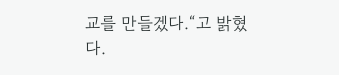교를 만들겠다.“고 밝혔다.